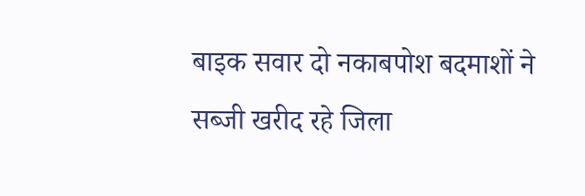बाइक सवार दो नकाबपोश बदमाशों ने सब्जी खरीद रहे जिला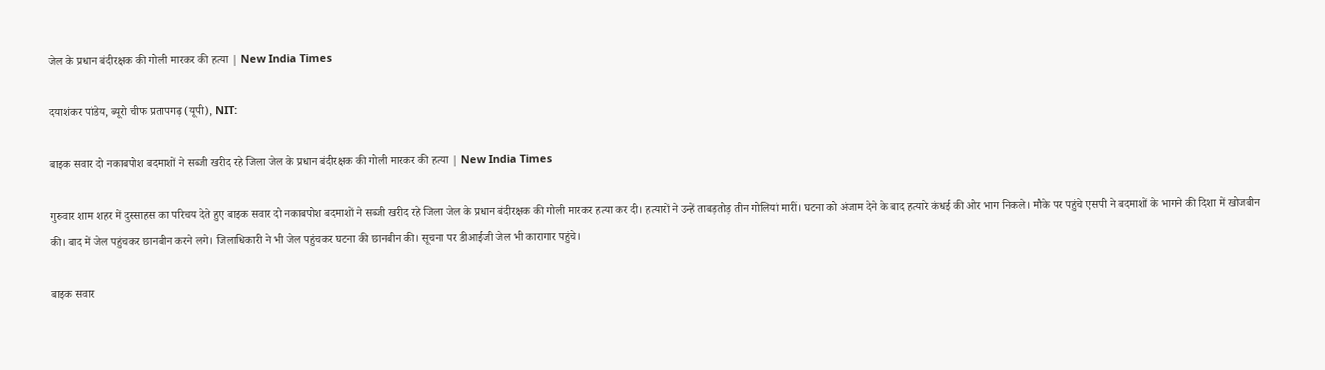जेल के प्रधान बंदीरक्षक की गोली मारकर की हत्या | New India Times

दयाशंकर पांडेय, ब्यूरो चीफ प्रतापगढ़ (यूपी), NIT:

बाइक सवार दो नकाबपोश बदमाशों ने सब्जी खरीद रहे जिला जेल के प्रधान बंदीरक्षक की गोली मारकर की हत्या | New India Times

गुरुवार शाम शहर में दुस्साहस का परिचय देते हुए बाइक सवार दो नकाबपोश बदमाशों ने सब्जी खरीद रहे जिला जेल के प्रधान बंदीरक्षक की गोली मारकर हत्या कर दी। हत्यारों ने उन्हें ताबड़तोड़ तीन गोलियां मारीं। घटना को अंजाम देने के बाद हत्यारे कंधई की ओर भाग निकले। मौके पर पहुंचे एसपी ने बदमाशों के भागने की दिशा में खोजबीन की। बाद में जेल पहुंचकर छानबीन करने लगे। जिलाधिकारी ने भी जेल पहुंचकर घटना की छानबीन की। सूचना पर डीआईजी जेल भी कारागार पहुंचे।

बाइक सवार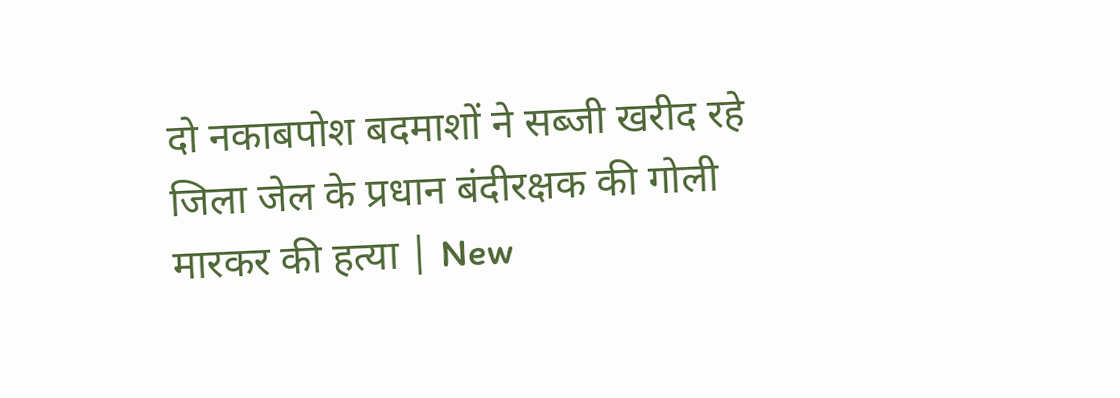दो नकाबपोश बदमाशों ने सब्जी खरीद रहे जिला जेल के प्रधान बंदीरक्षक की गोली मारकर की हत्या | New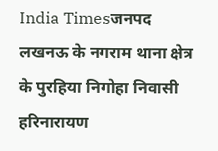India Timesजनपद लखनऊ के नगराम थाना क्षेत्र के पुरहिया निगोहा निवासी हरिनारायण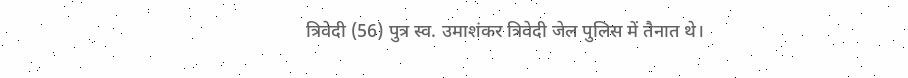त्रिवेदी (56) पुत्र स्व. उमाशंकर त्रिवेदी जेल पुलिस में तैनात थे।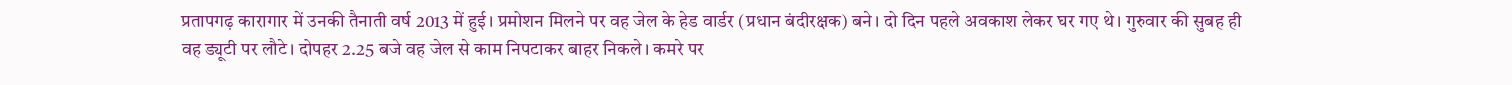प्रतापगढ़ कारागार में उनकी तैनाती वर्ष 2013 में हुई। प्रमोशन मिलने पर वह जेल के हेड वार्डर (प्रधान बंदीरक्षक) बने। दो दिन पहले अवकाश लेकर घर गए थे। गुरुवार की सुबह ही वह ड्यूटी पर लौटे। दोपहर 2.25 बजे वह जेल से काम निपटाकर बाहर निकले। कमरे पर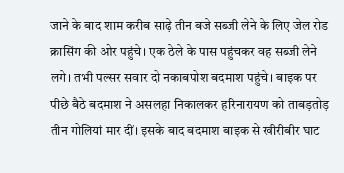जाने के बाद शाम करीब साढ़े तीन बजे सब्जी लेने के लिए जेल रोड क्रासिंग की ओर पहुंचे। एक ठेले के पास पहुंचकर वह सब्जी लेने लगे। तभी पल्सर सवार दो नकाबपोश बदमाश पहुंचे। बाइक पर पीछे बैठे बदमाश ने असलहा निकालकर हरिनारायण को ताबड़तोड़ तीन गोलियां मार दीं। इसके बाद बदमाश बाइक से खीरीबीर घाट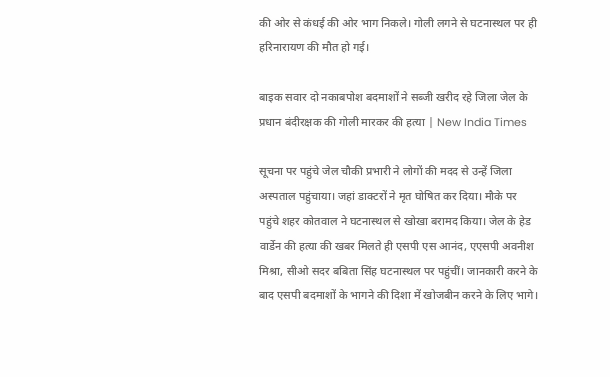की ओर से कंधई की ओर भाग निकले। गोली लगने से घटनास्थल पर ही हरिनारायण की मौत हो गई।

बाइक सवार दो नकाबपोश बदमाशों ने सब्जी खरीद रहे जिला जेल के प्रधान बंदीरक्षक की गोली मारकर की हत्या | New India Times

सूचना पर पहुंचे जेल चौकी प्रभारी ने लोगों की मदद से उन्हें जिला अस्पताल पहुंचाया। जहां डाक्टरों ने मृत घोषित कर दिया। मौके पर पहुंचे शहर कोतवाल ने घटनास्थल से खोखा बरामद किया। जेल के हेड वार्डेन की हत्या की खबर मिलते ही एसपी एस आनंद, एएसपी अवनीश मिश्रा, सीओ सदर बबिता सिंह घटनास्थल पर पहुंचीं। जानकारी करने के बाद एसपी बदमाशों के भागने की दिशा में खोजबीन करने के लिए भागे।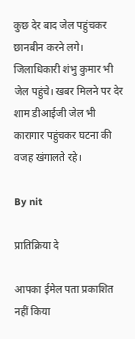कुछ देर बाद जेल पहुंचकर छानबीन करने लगे। जिलाधिकारी शंभु कुमार भी जेल पहुंचे। खबर मिलने पर देर शाम डीआईजी जेल भी कारागार पहुंचकर घटना की वजह खंगालते रहे।

By nit

प्रातिक्रिया दे

आपका ईमेल पता प्रकाशित नहीं किया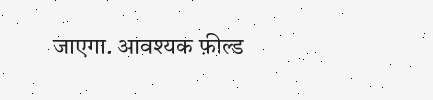जाएगा. आवश्यक फ़ील्ड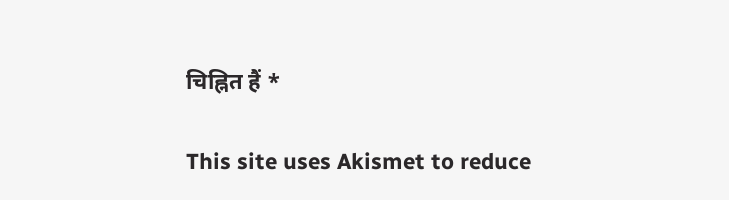चिह्नित हैं *

This site uses Akismet to reduce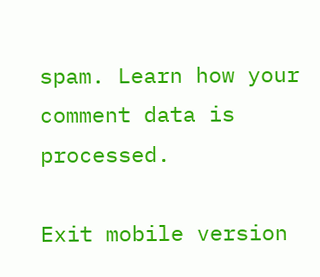spam. Learn how your comment data is processed.

Exit mobile version